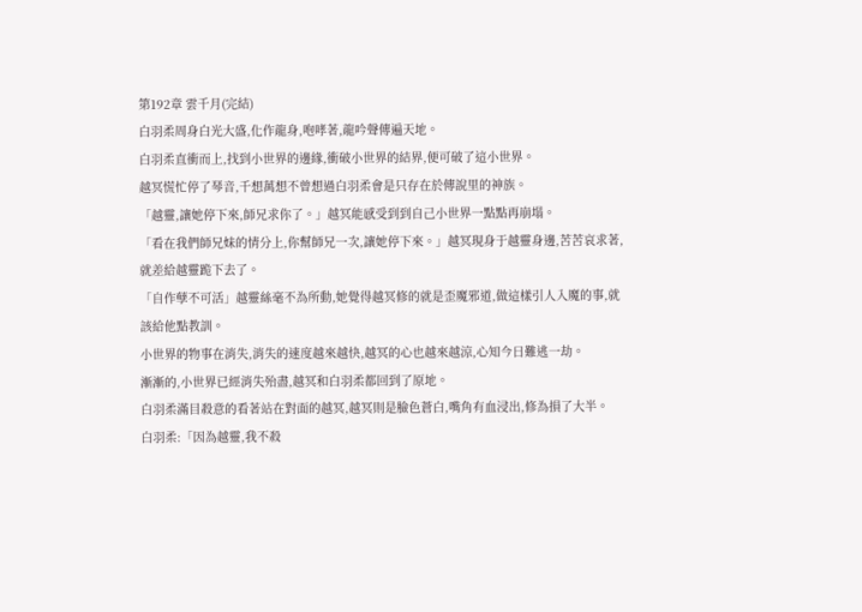第192章 雲千月(完結)
白羽柔周身白光大盛,化作龍身,咆哮著,龍吟聲傳遍天地。
白羽柔直衝而上,找到小世界的邊緣,衝破小世界的結界,便可破了這小世界。
越冥慌忙停了琴音,千想萬想不曾想過白羽柔會是只存在於傳說里的神族。
「越靈,讓她停下來,師兄求你了。」越冥能感受到到自己小世界一點點再崩塌。
「看在我們師兄妹的情分上,你幫師兄一次,讓她停下來。」越冥現身于越靈身邊,苦苦哀求著,就差給越靈跪下去了。
「自作孽不可活」越靈絲毫不為所動,她覺得越冥修的就是歪魔邪道,做這樣引人入魔的事,就該給他點教訓。
小世界的物事在消失,消失的速度越來越快,越冥的心也越來越涼,心知今日難逃一劫。
漸漸的,小世界已經消失殆盡,越冥和白羽柔都回到了原地。
白羽柔滿目殺意的看著站在對面的越冥,越冥則是臉色蒼白,嘴角有血浸出,修為損了大半。
白羽柔:「因為越靈,我不殺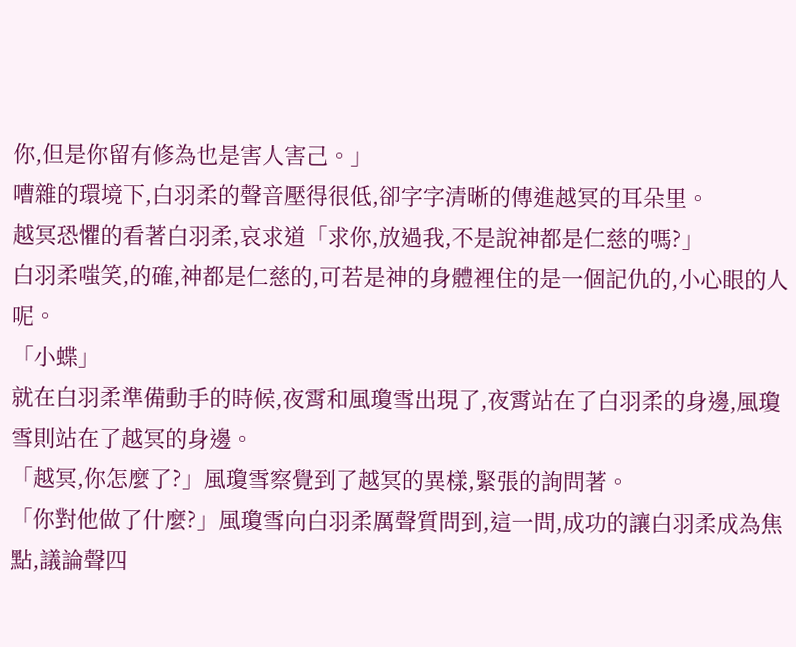你,但是你留有修為也是害人害己。」
嘈雜的環境下,白羽柔的聲音壓得很低,卻字字清晰的傳進越冥的耳朵里。
越冥恐懼的看著白羽柔,哀求道「求你,放過我,不是說神都是仁慈的嗎?」
白羽柔嗤笑,的確,神都是仁慈的,可若是神的身體裡住的是一個記仇的,小心眼的人呢。
「小蝶」
就在白羽柔準備動手的時候,夜霄和風瓊雪出現了,夜霄站在了白羽柔的身邊,風瓊雪則站在了越冥的身邊。
「越冥,你怎麼了?」風瓊雪察覺到了越冥的異樣,緊張的詢問著。
「你對他做了什麼?」風瓊雪向白羽柔厲聲質問到,這一問,成功的讓白羽柔成為焦點,議論聲四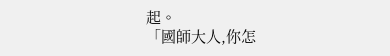起。
「國師大人,你怎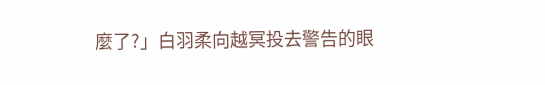麼了?」白羽柔向越冥投去警告的眼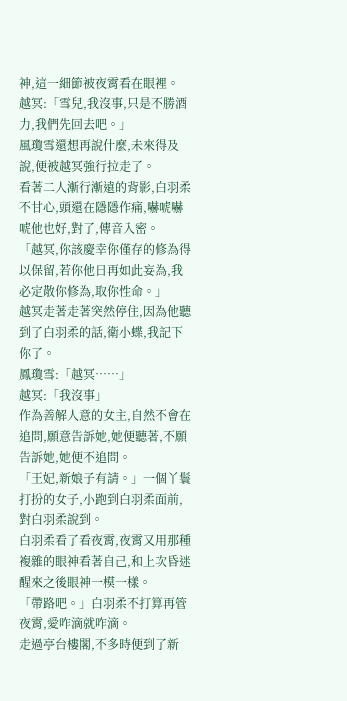神,這一細節被夜霄看在眼裡。
越冥:「雪兒,我沒事,只是不勝酒力,我們先回去吧。」
風瓊雪還想再說什麼,未來得及說,便被越冥強行拉走了。
看著二人漸行漸遠的背影,白羽柔不甘心,頭還在隱隱作痛,嚇唬嚇唬他也好,對了,傳音入密。
「越冥,你該慶幸你僅存的修為得以保留,若你他日再如此妄為,我必定散你修為,取你性命。」
越冥走著走著突然停住,因為他聽到了白羽柔的話,衛小蝶,我記下你了。
鳳瓊雪:「越冥……」
越冥:「我沒事」
作為善解人意的女主,自然不會在追問,願意告訴她,她便聽著,不願告訴她,她便不追問。
「王妃,新娘子有請。」一個丫鬟打扮的女子,小跑到白羽柔面前,對白羽柔說到。
白羽柔看了看夜霄,夜霄又用那種複雜的眼神看著自己,和上次昏迷醒來之後眼神一模一樣。
「帶路吧。」白羽柔不打算再管夜霄,愛咋滴就咋滴。
走過亭台樓閣,不多時便到了新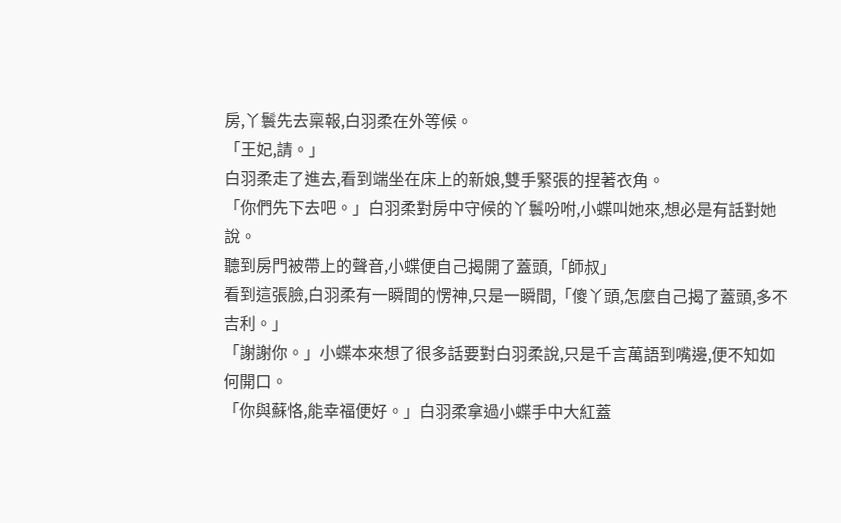房,丫鬟先去稟報,白羽柔在外等候。
「王妃,請。」
白羽柔走了進去,看到端坐在床上的新娘,雙手緊張的捏著衣角。
「你們先下去吧。」白羽柔對房中守候的丫鬟吩咐,小蝶叫她來,想必是有話對她說。
聽到房門被帶上的聲音,小蝶便自己揭開了蓋頭,「師叔」
看到這張臉,白羽柔有一瞬間的愣神,只是一瞬間,「傻丫頭,怎麼自己揭了蓋頭,多不吉利。」
「謝謝你。」小蝶本來想了很多話要對白羽柔說,只是千言萬語到嘴邊,便不知如何開口。
「你與蘇恪,能幸福便好。」白羽柔拿過小蝶手中大紅蓋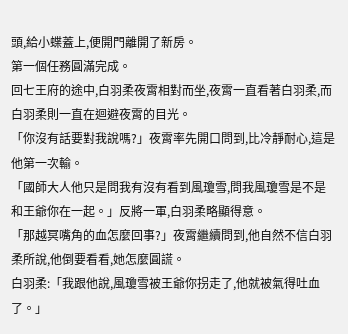頭,給小蝶蓋上,便開門離開了新房。
第一個任務圓滿完成。
回七王府的途中,白羽柔夜霄相對而坐,夜霄一直看著白羽柔,而白羽柔則一直在迴避夜霄的目光。
「你沒有話要對我說嗎?」夜霄率先開口問到,比冷靜耐心,這是他第一次輸。
「國師大人他只是問我有沒有看到風瓊雪,問我風瓊雪是不是和王爺你在一起。」反將一軍,白羽柔略顯得意。
「那越冥嘴角的血怎麼回事?」夜霄繼續問到,他自然不信白羽柔所說,他倒要看看,她怎麼圓謊。
白羽柔:「我跟他說,風瓊雪被王爺你拐走了,他就被氣得吐血了。」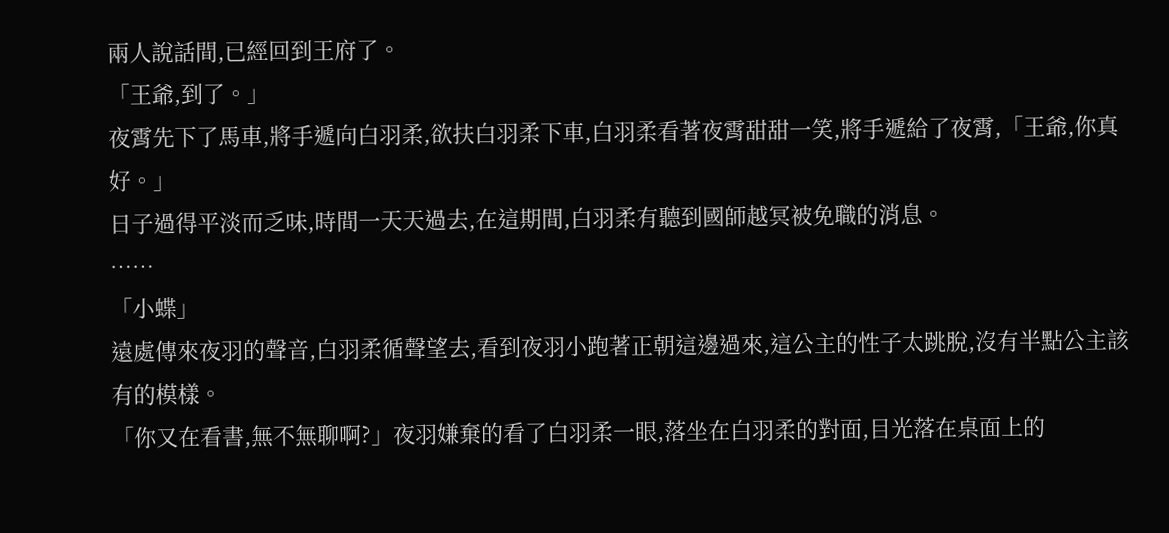兩人說話間,已經回到王府了。
「王爺,到了。」
夜霄先下了馬車,將手遞向白羽柔,欲扶白羽柔下車,白羽柔看著夜霄甜甜一笑,將手遞給了夜霄,「王爺,你真好。」
日子過得平淡而乏味,時間一天天過去,在這期間,白羽柔有聽到國師越冥被免職的消息。
……
「小蝶」
遠處傳來夜羽的聲音,白羽柔循聲望去,看到夜羽小跑著正朝這邊過來,這公主的性子太跳脫,沒有半點公主該有的模樣。
「你又在看書,無不無聊啊?」夜羽嫌棄的看了白羽柔一眼,落坐在白羽柔的對面,目光落在桌面上的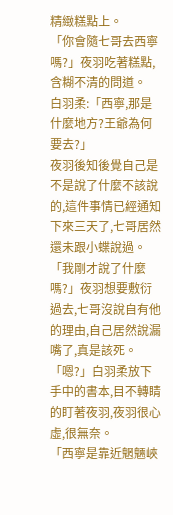精緻糕點上。
「你會隨七哥去西寧嗎?」夜羽吃著糕點,含糊不清的問道。
白羽柔:「西寧,那是什麼地方?王爺為何要去?」
夜羽後知後覺自己是不是說了什麼不該說的,這件事情已經通知下來三天了,七哥居然還未跟小蝶說過。
「我剛才說了什麼嗎?」夜羽想要敷衍過去,七哥沒說自有他的理由,自己居然說漏嘴了,真是該死。
「嗯?」白羽柔放下手中的書本,目不轉睛的盯著夜羽,夜羽很心虛,很無奈。
「西寧是靠近魍魎峽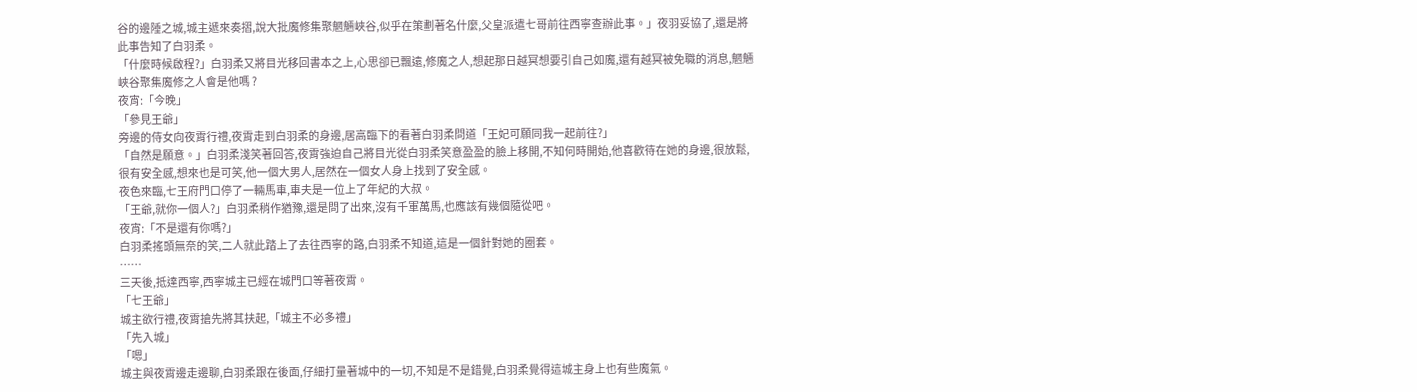谷的邊陲之城,城主遞來奏摺,說大批魔修集聚魍魎峽谷,似乎在策劃著名什麼,父皇派遣七哥前往西寧查辦此事。」夜羽妥協了,還是將此事告知了白羽柔。
「什麼時候啟程?」白羽柔又將目光移回書本之上,心思卻已飄遠,修魔之人,想起那日越冥想要引自己如魔,還有越冥被免職的消息,魍魎峽谷聚集魔修之人會是他嗎 ?
夜宵:「今晚」
「參見王爺」
旁邊的侍女向夜霄行禮,夜霄走到白羽柔的身邊,居高臨下的看著白羽柔問道「王妃可願同我一起前往?」
「自然是願意。」白羽柔淺笑著回答,夜霄強迫自己將目光從白羽柔笑意盈盈的臉上移開,不知何時開始,他喜歡待在她的身邊,很放鬆,很有安全感,想來也是可笑,他一個大男人,居然在一個女人身上找到了安全感。
夜色來臨,七王府門口停了一輛馬車,車夫是一位上了年紀的大叔。
「王爺,就你一個人?」白羽柔稍作猶豫,還是問了出來,沒有千軍萬馬,也應該有幾個隨從吧。
夜宵:「不是還有你嗎?」
白羽柔搖頭無奈的笑,二人就此踏上了去往西寧的路,白羽柔不知道,這是一個針對她的圈套。
……
三天後,抵達西寧,西寧城主已經在城門口等著夜霄。
「七王爺」
城主欲行禮,夜霄搶先將其扶起,「城主不必多禮」
「先入城」
「嗯」
城主與夜霄邊走邊聊,白羽柔跟在後面,仔細打量著城中的一切,不知是不是錯覺,白羽柔覺得這城主身上也有些魔氣。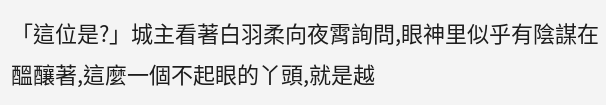「這位是?」城主看著白羽柔向夜霄詢問,眼神里似乎有陰謀在醞釀著,這麼一個不起眼的丫頭,就是越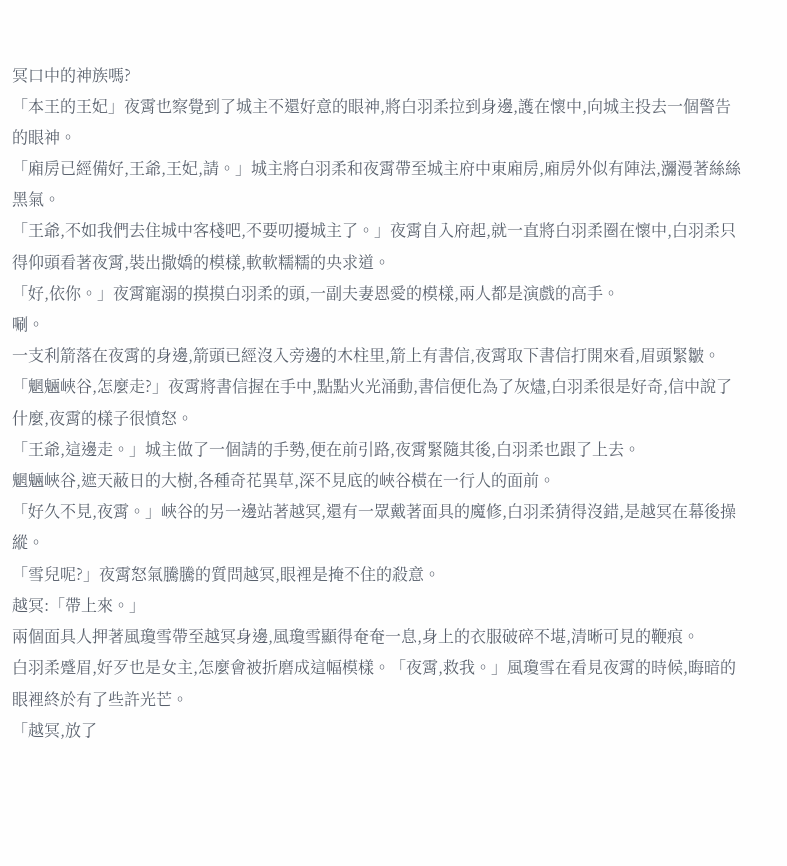冥口中的神族嗎?
「本王的王妃」夜霄也察覺到了城主不還好意的眼神,將白羽柔拉到身邊,護在懷中,向城主投去一個警告的眼神。
「廂房已經備好,王爺,王妃,請。」城主將白羽柔和夜霄帶至城主府中東廂房,廂房外似有陣法,瀰漫著絲絲黑氣。
「王爺,不如我們去住城中客棧吧,不要叨擾城主了。」夜霄自入府起,就一直將白羽柔圈在懷中,白羽柔只得仰頭看著夜霄,裝出撒嬌的模樣,軟軟糯糯的央求道。
「好,依你。」夜霄寵溺的摸摸白羽柔的頭,一副夫妻恩愛的模樣,兩人都是演戲的高手。
唰。
一支利箭落在夜霄的身邊,箭頭已經沒入旁邊的木柱里,箭上有書信,夜霄取下書信打開來看,眉頭緊皺。
「魍魎峽谷,怎麼走?」夜霄將書信握在手中,點點火光涌動,書信便化為了灰燼,白羽柔很是好奇,信中說了什麼,夜霄的樣子很憤怒。
「王爺,這邊走。」城主做了一個請的手勢,便在前引路,夜霄緊隨其後,白羽柔也跟了上去。
魍魎峽谷,遮天蔽日的大樹,各種奇花異草,深不見底的峽谷橫在一行人的面前。
「好久不見,夜霄。」峽谷的另一邊站著越冥,還有一眾戴著面具的魔修,白羽柔猜得沒錯,是越冥在幕後操縱。
「雪兒呢?」夜霄怒氣騰騰的質問越冥,眼裡是掩不住的殺意。
越冥:「帶上來。」
兩個面具人押著風瓊雪帶至越冥身邊,風瓊雪顯得奄奄一息,身上的衣服破碎不堪,清晰可見的鞭痕。
白羽柔蹙眉,好歹也是女主,怎麼會被折磨成這幅模樣。「夜霄,救我。」風瓊雪在看見夜霄的時候,晦暗的眼裡終於有了些許光芒。
「越冥,放了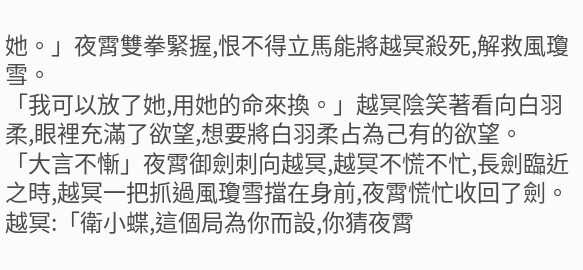她。」夜霄雙拳緊握,恨不得立馬能將越冥殺死,解救風瓊雪。
「我可以放了她,用她的命來換。」越冥陰笑著看向白羽柔,眼裡充滿了欲望,想要將白羽柔占為己有的欲望。
「大言不慚」夜霄御劍刺向越冥,越冥不慌不忙,長劍臨近之時,越冥一把抓過風瓊雪擋在身前,夜霄慌忙收回了劍。
越冥:「衛小蝶,這個局為你而設,你猜夜霄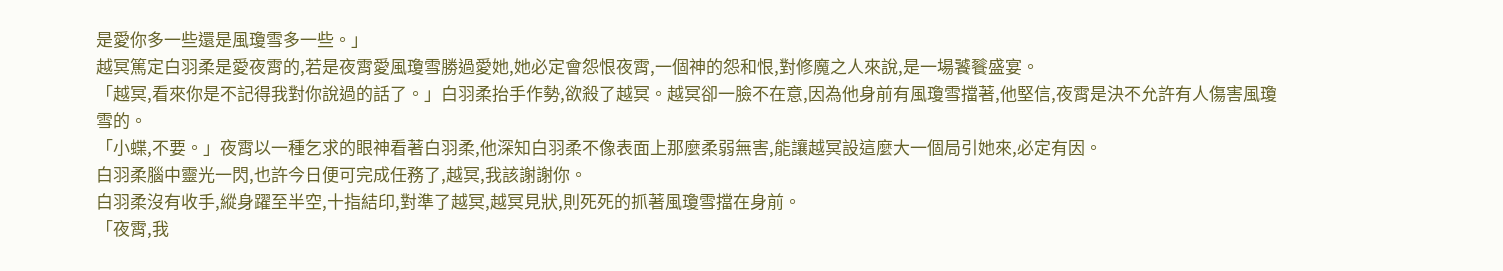是愛你多一些還是風瓊雪多一些。」
越冥篤定白羽柔是愛夜霄的,若是夜霄愛風瓊雪勝過愛她,她必定會怨恨夜霄,一個神的怨和恨,對修魔之人來說,是一場饕餮盛宴。
「越冥,看來你是不記得我對你說過的話了。」白羽柔抬手作勢,欲殺了越冥。越冥卻一臉不在意,因為他身前有風瓊雪擋著,他堅信,夜霄是決不允許有人傷害風瓊雪的。
「小蝶,不要。」夜霄以一種乞求的眼神看著白羽柔,他深知白羽柔不像表面上那麼柔弱無害,能讓越冥設這麼大一個局引她來,必定有因。
白羽柔腦中靈光一閃,也許今日便可完成任務了,越冥,我該謝謝你。
白羽柔沒有收手,縱身躍至半空,十指結印,對準了越冥,越冥見狀,則死死的抓著風瓊雪擋在身前。
「夜霄,我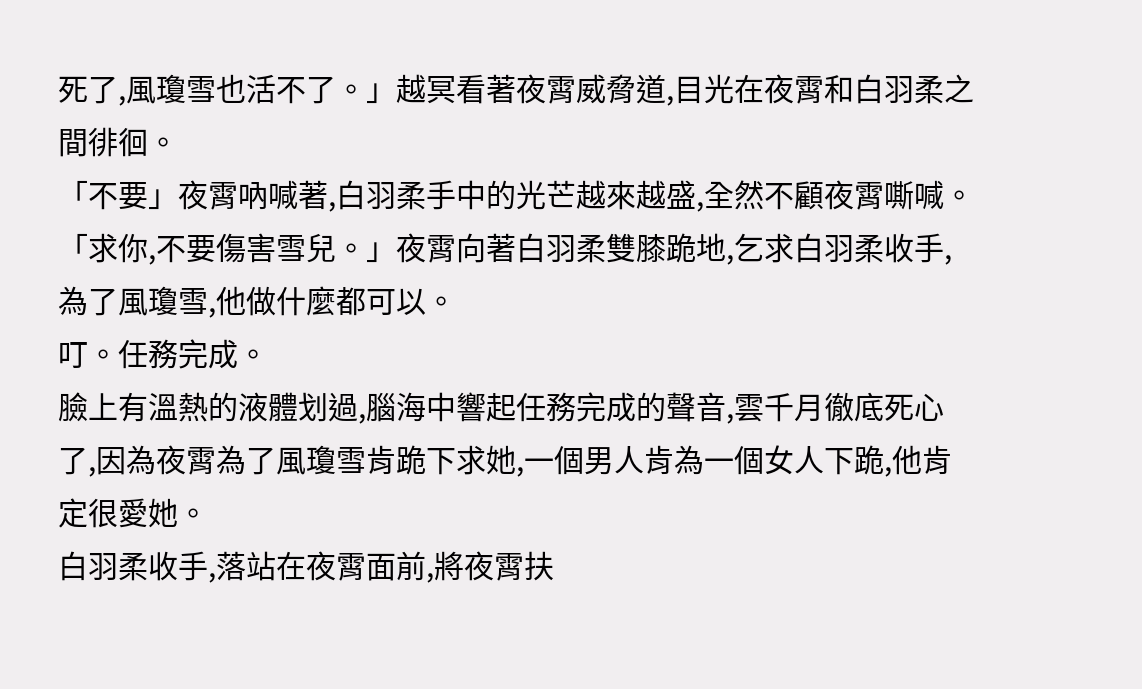死了,風瓊雪也活不了。」越冥看著夜霄威脅道,目光在夜霄和白羽柔之間徘徊。
「不要」夜霄吶喊著,白羽柔手中的光芒越來越盛,全然不顧夜霄嘶喊。
「求你,不要傷害雪兒。」夜霄向著白羽柔雙膝跪地,乞求白羽柔收手,為了風瓊雪,他做什麼都可以。
叮。任務完成。
臉上有溫熱的液體划過,腦海中響起任務完成的聲音,雲千月徹底死心了,因為夜霄為了風瓊雪肯跪下求她,一個男人肯為一個女人下跪,他肯定很愛她。
白羽柔收手,落站在夜霄面前,將夜霄扶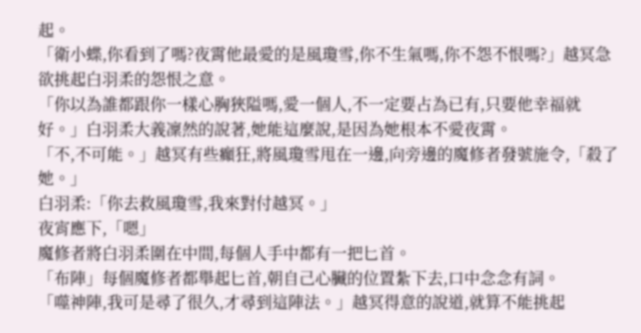起。
「衛小蝶,你看到了嗎?夜霄他最愛的是風瓊雪,你不生氣嗎,你不怨不恨嗎?」越冥急欲挑起白羽柔的怨恨之意。
「你以為誰都跟你一樣心胸狹隘嗎,愛一個人,不一定要占為已有,只要他幸福就好。」白羽柔大義凜然的說著,她能這麼說,是因為她根本不愛夜霄。
「不,不可能。」越冥有些癲狂,將風瓊雪甩在一邊,向旁邊的魔修者發號施令,「殺了她。」
白羽柔:「你去救風瓊雪,我來對付越冥。」
夜宵應下,「嗯」
魔修者將白羽柔圍在中間,每個人手中都有一把匕首。
「布陣」每個魔修者都舉起匕首,朝自己心臟的位置紮下去,口中念念有詞。
「噬神陣,我可是尋了很久,才尋到這陣法。」越冥得意的說道,就算不能挑起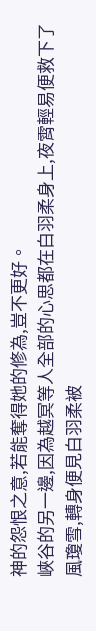神的怨恨之意,若能奪得她的修為,豈不更好。
峽谷的另一邊,因為越冥等人全部的心思都在白羽柔身上,夜霄輕易便救下了風瓊雪,轉身便見白羽柔被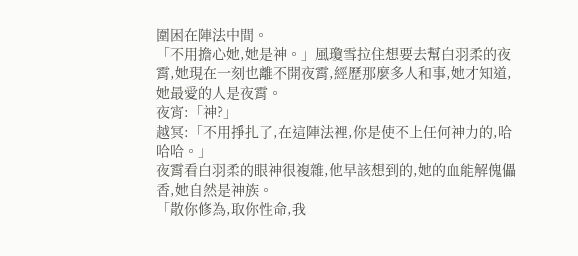圍困在陣法中間。
「不用擔心她,她是神。」風瓊雪拉住想要去幫白羽柔的夜霄,她現在一刻也離不開夜霄,經歷那麼多人和事,她才知道,她最愛的人是夜霄。
夜宵:「神?」
越冥:「不用掙扎了,在這陣法裡,你是使不上任何神力的,哈哈哈。」
夜霄看白羽柔的眼神很複雜,他早該想到的,她的血能解傀儡香,她自然是神族。
「散你修為,取你性命,我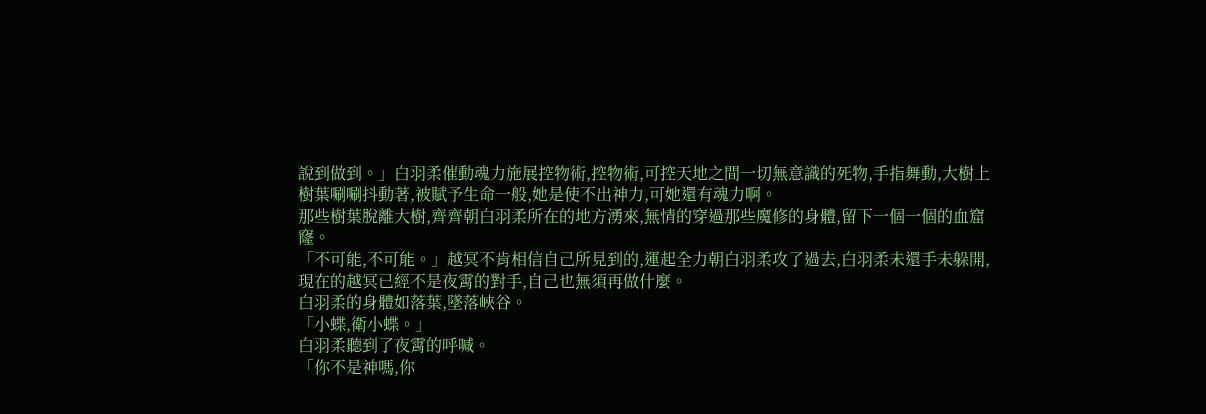說到做到。」白羽柔催動魂力施展控物術,控物術,可控天地之間一切無意識的死物,手指舞動,大樹上樹葉唰唰抖動著,被賦予生命一般,她是使不出神力,可她還有魂力啊。
那些樹葉脫離大樹,齊齊朝白羽柔所在的地方湧來,無情的穿過那些魔修的身體,留下一個一個的血窟窿。
「不可能,不可能。」越冥不肯相信自己所見到的,運起全力朝白羽柔攻了過去,白羽柔未還手未躲開,現在的越冥已經不是夜霄的對手,自己也無須再做什麼。
白羽柔的身體如落葉,墜落峽谷。
「小蝶,衛小蝶。」
白羽柔聽到了夜霄的呼喊。
「你不是神嗎,你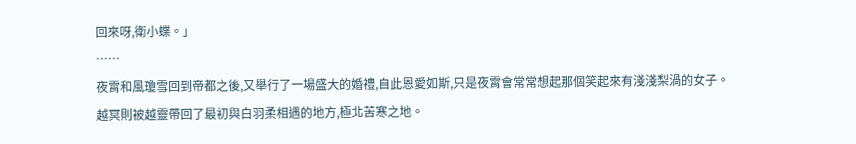回來呀,衛小蝶。」
……
夜霄和風瓊雪回到帝都之後,又舉行了一場盛大的婚禮,自此恩愛如斯,只是夜霄會常常想起那個笑起來有淺淺梨渦的女子。
越冥則被越靈帶回了最初與白羽柔相遇的地方,極北苦寒之地。